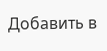Добавить в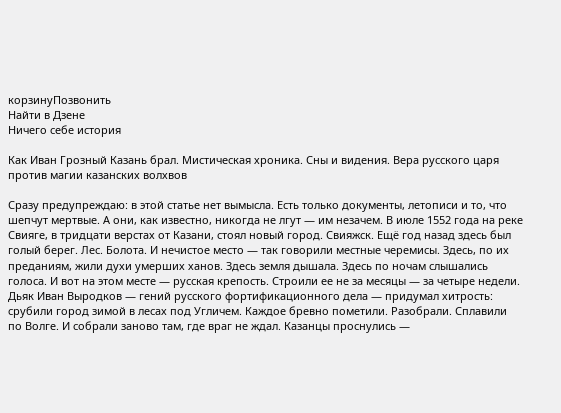корзинуПозвонить
Найти в Дзене
Ничего себе история

Как Иван Грозный Казань брал. Мистическая хроника. Сны и видения. Вера русского царя против магии казанских волхвов

Сразу предупреждаю: в этой статье нет вымысла. Есть только документы, летописи и то, что шепчут мертвые. А они, как известно, никогда не лгут — им незачем. В июле 1552 года на реке Свияге, в тридцати верстах от Казани, стоял новый город. Свияжск. Ещё год назад здесь был голый берег. Лес. Болота. И нечистое место — так говорили местные черемисы. Здесь, по их преданиям, жили духи умерших ханов. Здесь земля дышала. Здесь по ночам слышались голоса. И вот на этом месте — русская крепость. Строили ее не за месяцы — за четыре недели. Дьяк Иван Выродков — гений русского фортификационного дела — придумал хитрость: срубили город зимой в лесах под Угличем. Каждое бревно пометили. Разобрали. Сплавили по Волге. И собрали заново там, где враг не ждал. Казанцы проснулись —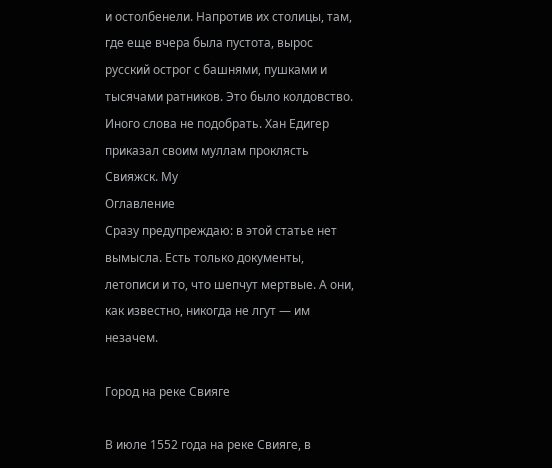и остолбенели. Напротив их столицы, там, где еще вчера была пустота, вырос русский острог с башнями, пушками и тысячами ратников. Это было колдовство. Иного слова не подобрать. Хан Едигер приказал своим муллам проклясть Свияжск. Му
Оглавление
Сразу предупреждаю: в этой статье нет вымысла. Есть только документы, летописи и то, что шепчут мертвые. А они, как известно, никогда не лгут — им незачем.

Город на реке Свияге

В июле 1552 года на реке Свияге, в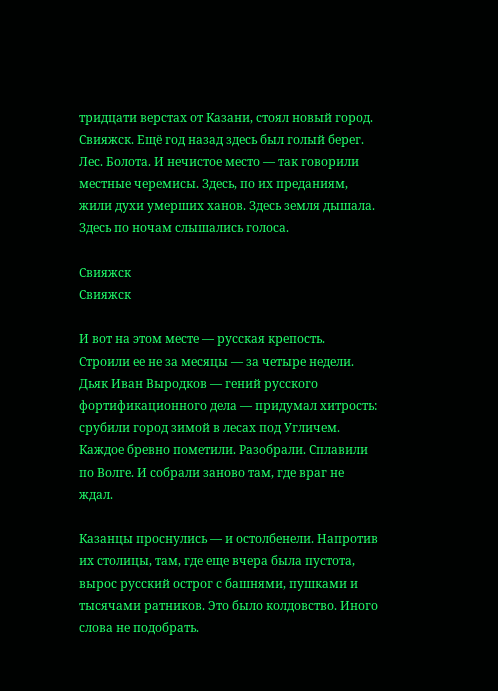тридцати верстах от Казани, стоял новый город. Свияжск. Ещё год назад здесь был голый берег. Лес. Болота. И нечистое место — так говорили местные черемисы. Здесь, по их преданиям, жили духи умерших ханов. Здесь земля дышала. Здесь по ночам слышались голоса.

Свияжск
Свияжск

И вот на этом месте — русская крепость. Строили ее не за месяцы — за четыре недели. Дьяк Иван Выродков — гений русского фортификационного дела — придумал хитрость: срубили город зимой в лесах под Угличем. Каждое бревно пометили. Разобрали. Сплавили по Волге. И собрали заново там, где враг не ждал.

Казанцы проснулись — и остолбенели. Напротив их столицы, там, где еще вчера была пустота, вырос русский острог с башнями, пушками и тысячами ратников. Это было колдовство. Иного слова не подобрать.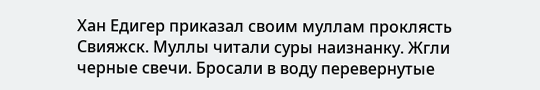Хан Едигер приказал своим муллам проклясть Свияжск. Муллы читали суры наизнанку. Жгли черные свечи. Бросали в воду перевернутые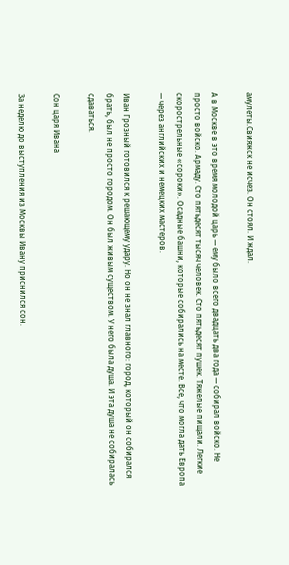амулеты.Свияжск не исчез. Он стоял. И ждал.

А в Москве в это время молодой царь — ему было всего двадцать два года — собирал войско. Не просто войско. Армаду. Сто пятьдесят тысяч человек. Сто пятьдесят пушек. Тяжелые пищали. Легкие скорострельные «сороки». Осадные башни, которые собирались на месте. Все, что могла дать Европа — через английских и немецких мастеров.

Иван Грозный готовился к решающему удару. Но он не знал главного: город, который он собирался брать, был не просто городом. Он был живым существом. У него была душа. И эта душа не собиралась сдаваться.

Сон царя Ивана

За неделю до выступления из Москвы Ивану приснился сон.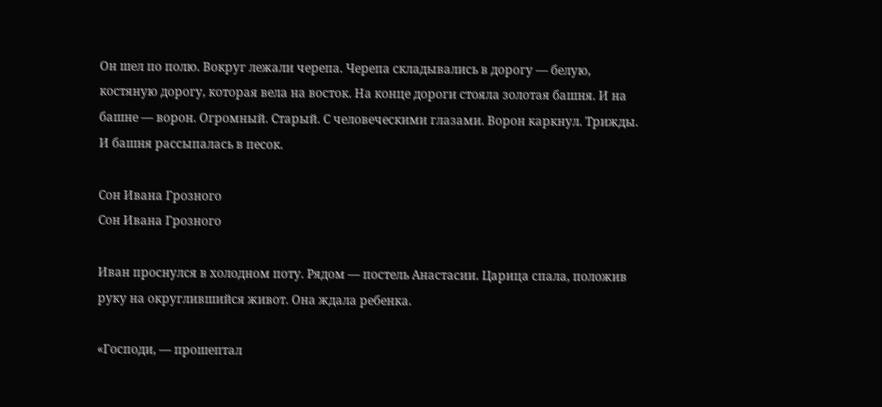Он шел по полю. Вокруг лежали черепа. Черепа складывались в дорогу — белую, костяную дорогу, которая вела на восток. На конце дороги стояла золотая башня. И на башне — ворон. Огромный. Старый. С человеческими глазами. Ворон каркнул. Трижды. И башня рассыпалась в песок.

Сон Ивана Грозного
Сон Ивана Грозного

Иван проснулся в холодном поту. Рядом — постель Анастасии. Царица спала, положив руку на округлившийся живот. Она ждала ребенка.

«Господи, — прошептал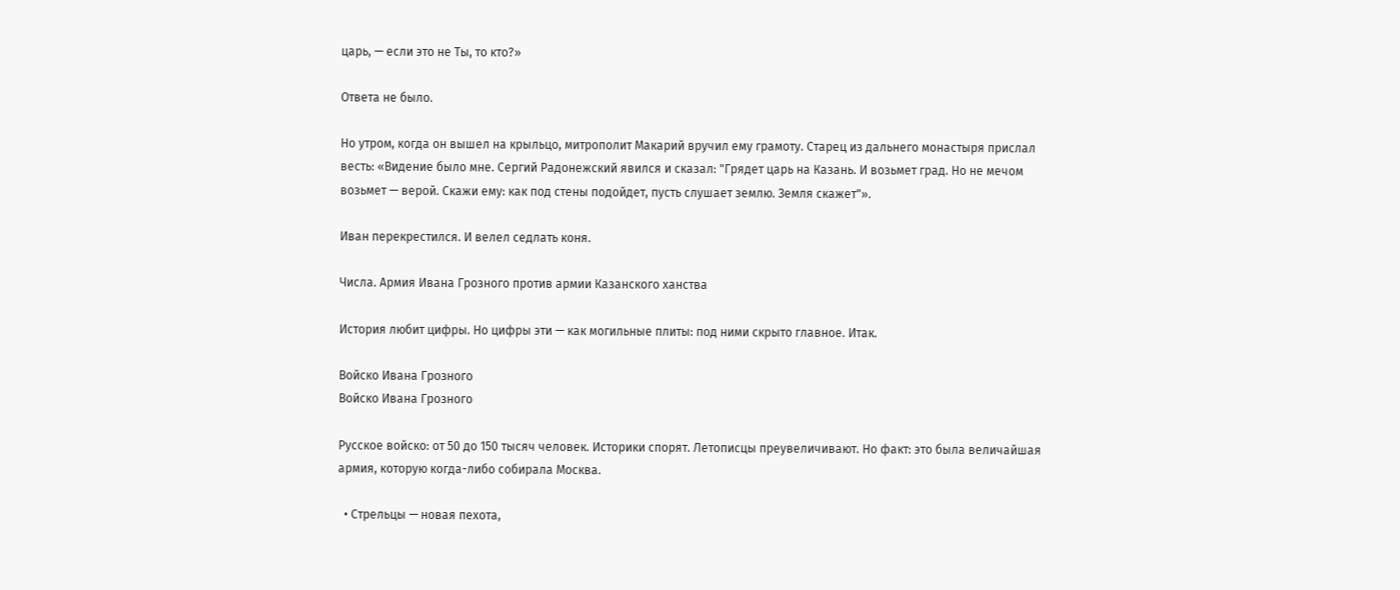царь, — если это не Ты, то кто?»

Ответа не было.

Но утром, когда он вышел на крыльцо, митрополит Макарий вручил ему грамоту. Старец из дальнего монастыря прислал весть: «Видение было мне. Сергий Радонежский явился и сказал: "Грядет царь на Казань. И возьмет град. Но не мечом возьмет — верой. Скажи ему: как под стены подойдет, пусть слушает землю. Земля скажет"».

Иван перекрестился. И велел седлать коня.

Числа. Армия Ивана Грозного против армии Казанского ханства

История любит цифры. Но цифры эти — как могильные плиты: под ними скрыто главное. Итак.

Войско Ивана Грозного
Войско Ивана Грозного

Русское войско: от 50 до 150 тысяч человек. Историки спорят. Летописцы преувеличивают. Но факт: это была величайшая армия, которую когда-либо собирала Москва.

  • Стрельцы — новая пехота,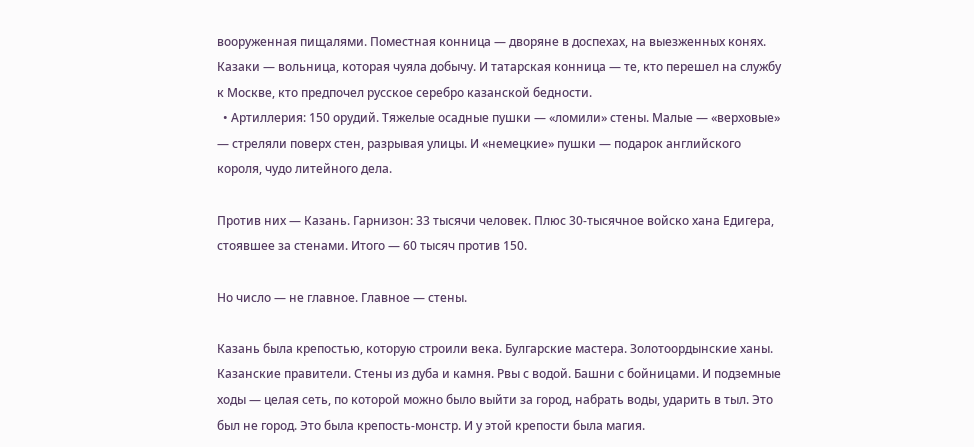вооруженная пищалями. Поместная конница — дворяне в доспехах, на выезженных конях. Казаки — вольница, которая чуяла добычу. И татарская конница — те, кто перешел на службу к Москве, кто предпочел русское серебро казанской бедности.
  • Артиллерия: 150 орудий. Тяжелые осадные пушки — «ломили» стены. Малые — «верховые» — стреляли поверх стен, разрывая улицы. И «немецкие» пушки — подарок английского короля, чудо литейного дела.

Против них — Казань. Гарнизон: 33 тысячи человек. Плюс 30-тысячное войско хана Едигера, стоявшее за стенами. Итого — 60 тысяч против 150.

Но число — не главное. Главное — стены.

Казань была крепостью, которую строили века. Булгарские мастера. Золотоордынские ханы. Казанские правители. Стены из дуба и камня. Рвы с водой. Башни с бойницами. И подземные ходы — целая сеть, по которой можно было выйти за город, набрать воды, ударить в тыл. Это был не город. Это была крепость-монстр. И у этой крепости была магия.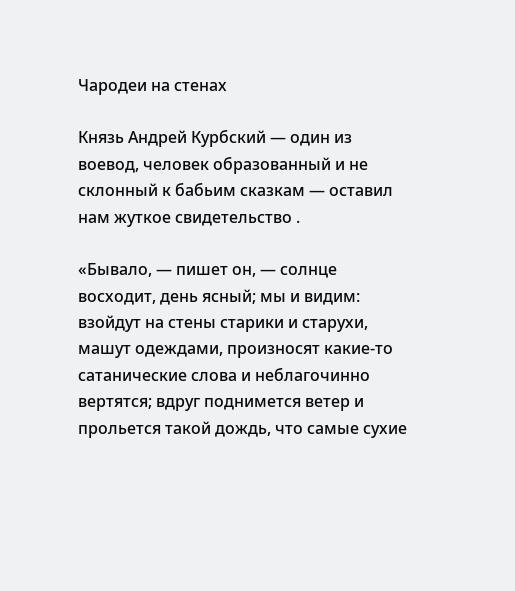Чародеи на стенах

Князь Андрей Курбский — один из воевод, человек образованный и не склонный к бабьим сказкам — оставил нам жуткое свидетельство .

«Бывало, — пишет он, — солнце восходит, день ясный; мы и видим: взойдут на стены старики и старухи, машут одеждами, произносят какие-то сатанические слова и неблагочинно вертятся; вдруг поднимется ветер и прольется такой дождь, что самые сухие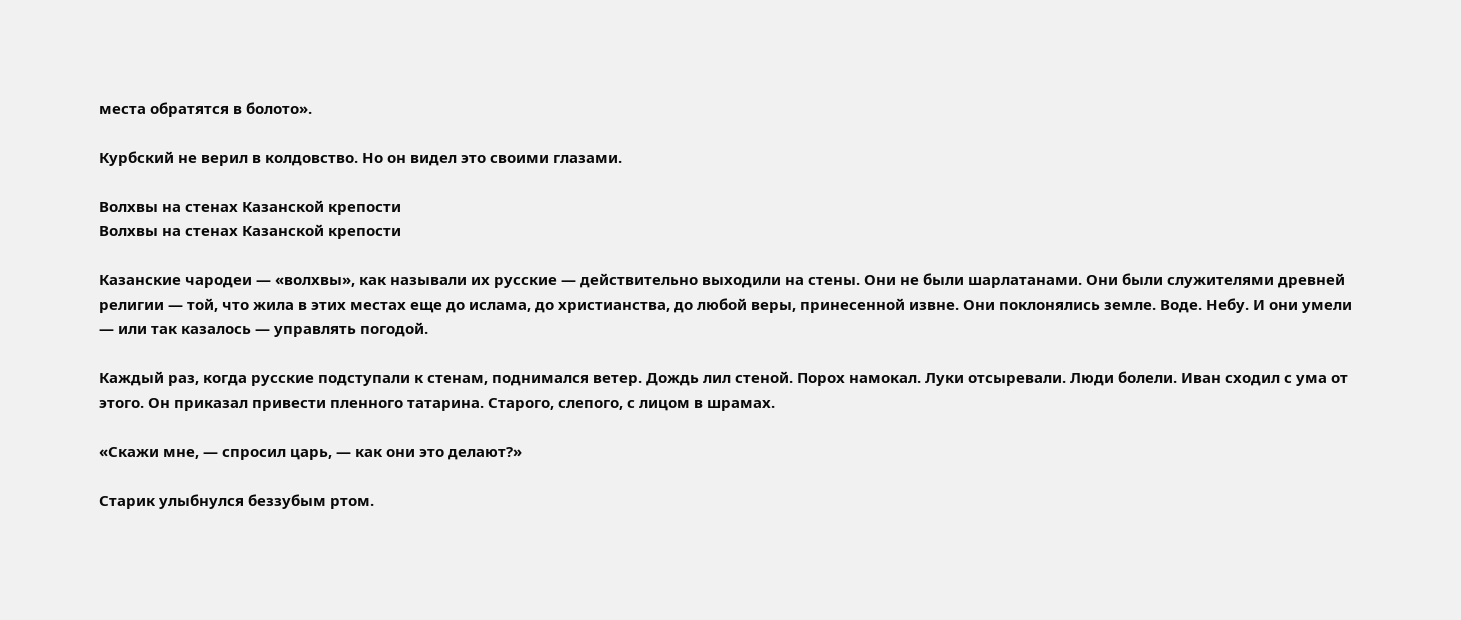места обратятся в болото».

Курбский не верил в колдовство. Но он видел это своими глазами.

Волхвы на стенах Казанской крепости
Волхвы на стенах Казанской крепости

Казанские чародеи — «волхвы», как называли их русские — действительно выходили на стены. Они не были шарлатанами. Они были служителями древней религии — той, что жила в этих местах еще до ислама, до христианства, до любой веры, принесенной извне. Они поклонялись земле. Воде. Небу. И они умели — или так казалось — управлять погодой.

Каждый раз, когда русские подступали к стенам, поднимался ветер. Дождь лил стеной. Порох намокал. Луки отсыревали. Люди болели. Иван сходил с ума от этого. Он приказал привести пленного татарина. Старого, слепого, с лицом в шрамах.

«Скажи мне, — спросил царь, — как они это делают?»

Старик улыбнулся беззубым ртом.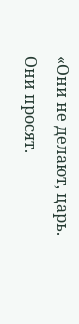«Они не делают, царь. Они просят.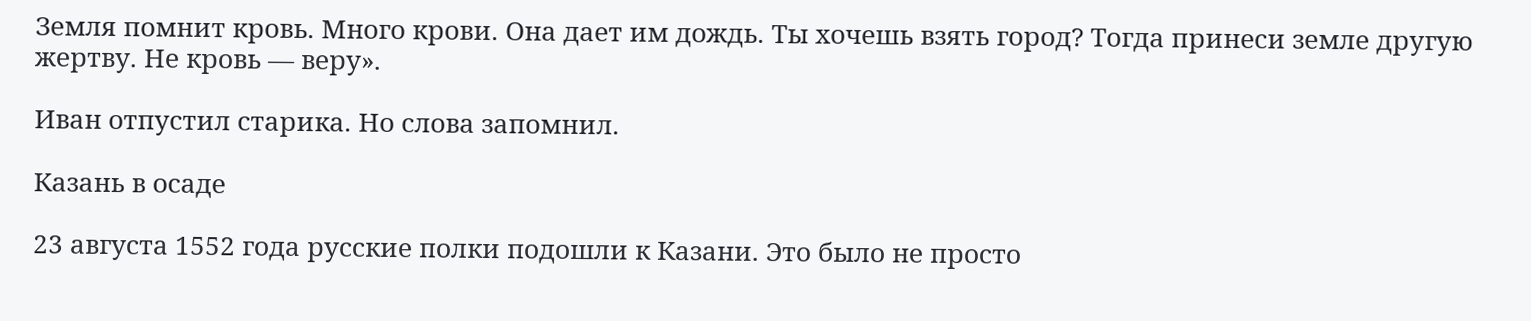Земля помнит кровь. Много крови. Она дает им дождь. Ты хочешь взять город? Тогда принеси земле другую жертву. Не кровь — веру».

Иван отпустил старика. Но слова запомнил.

Казань в осаде

23 августа 1552 года русские полки подошли к Казани. Это было не просто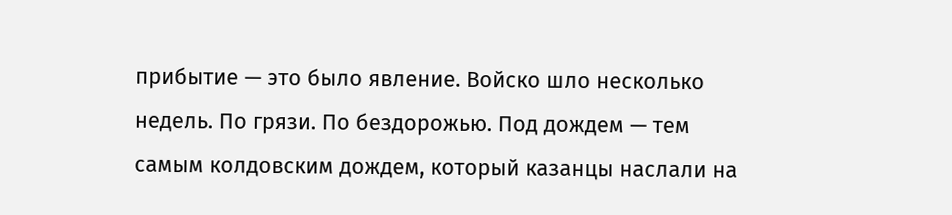прибытие — это было явление. Войско шло несколько недель. По грязи. По бездорожью. Под дождем — тем самым колдовским дождем, который казанцы наслали на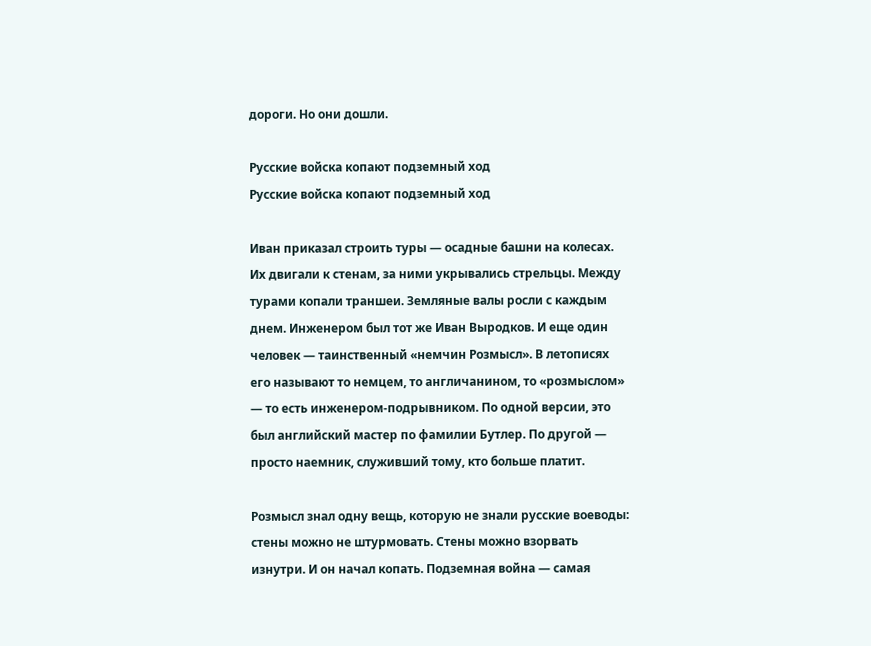дороги. Но они дошли.

Русские войска копают подземный ход
Русские войска копают подземный ход

Иван приказал строить туры — осадные башни на колесах. Их двигали к стенам, за ними укрывались стрельцы. Между турами копали траншеи. Земляные валы росли с каждым днем. Инженером был тот же Иван Выродков. И еще один человек — таинственный «немчин Розмысл». В летописях его называют то немцем, то англичанином, то «розмыслом» — то есть инженером-подрывником. По одной версии, это был английский мастер по фамилии Бутлер. По другой — просто наемник, служивший тому, кто больше платит.

Розмысл знал одну вещь, которую не знали русские воеводы: стены можно не штурмовать. Стены можно взорвать изнутри. И он начал копать. Подземная война — самая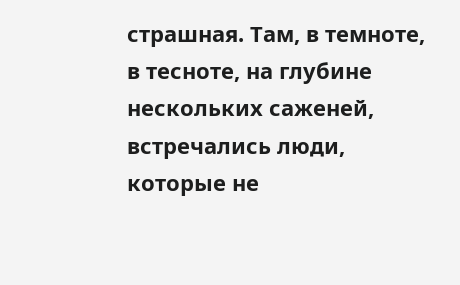страшная. Там, в темноте, в тесноте, на глубине нескольких саженей, встречались люди, которые не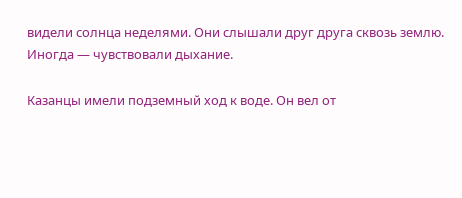видели солнца неделями. Они слышали друг друга сквозь землю. Иногда — чувствовали дыхание.

Казанцы имели подземный ход к воде. Он вел от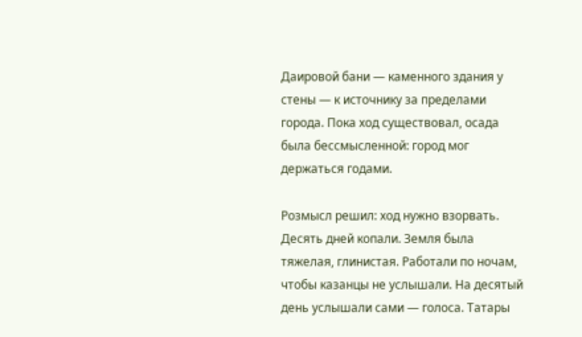Даировой бани — каменного здания у стены — к источнику за пределами города. Пока ход существовал, осада была бессмысленной: город мог держаться годами.

Розмысл решил: ход нужно взорвать. Десять дней копали. Земля была тяжелая, глинистая. Работали по ночам, чтобы казанцы не услышали. На десятый день услышали сами — голоса. Татары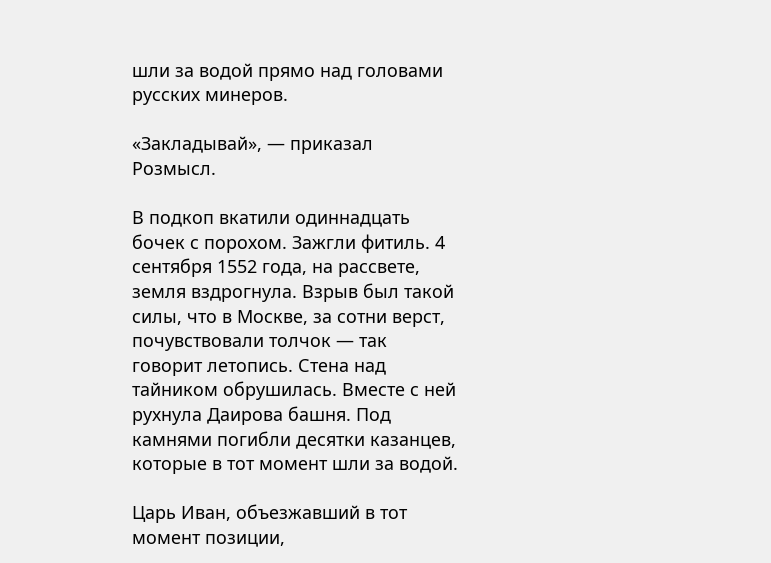шли за водой прямо над головами русских минеров.

«Закладывай», — приказал Розмысл.

В подкоп вкатили одиннадцать бочек с порохом. Зажгли фитиль. 4 сентября 1552 года, на рассвете, земля вздрогнула. Взрыв был такой силы, что в Москве, за сотни верст, почувствовали толчок — так говорит летопись. Стена над тайником обрушилась. Вместе с ней рухнула Даирова башня. Под камнями погибли десятки казанцев, которые в тот момент шли за водой.

Царь Иван, объезжавший в тот момент позиции,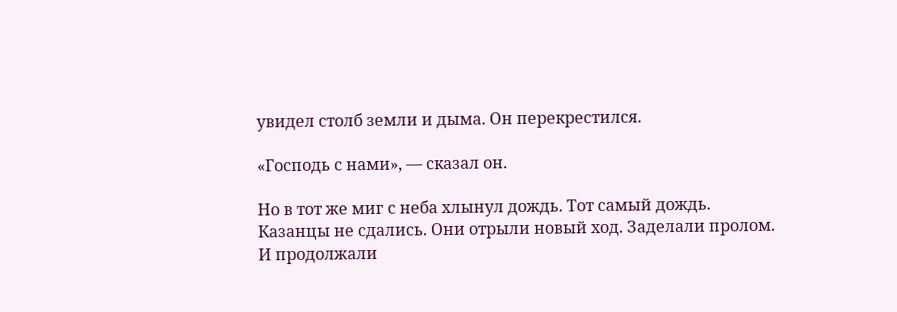увидел столб земли и дыма. Он перекрестился.

«Господь с нами», — сказал он.

Но в тот же миг с неба хлынул дождь. Тот самый дождь. Казанцы не сдались. Они отрыли новый ход. Заделали пролом. И продолжали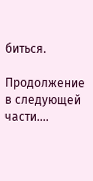биться.

Продолжение в следующей части....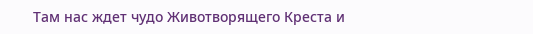Там нас ждет чудо Животворящего Креста и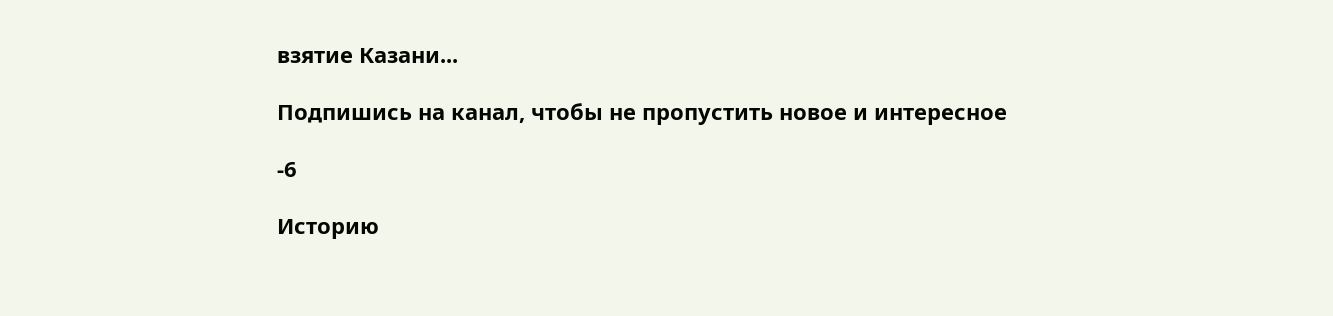взятие Казани...

Подпишись на канал, чтобы не пропустить новое и интересное

-6

Историю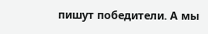пишут победители. А мы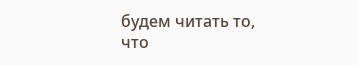будем читать то, что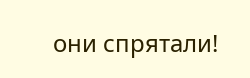они спрятали!